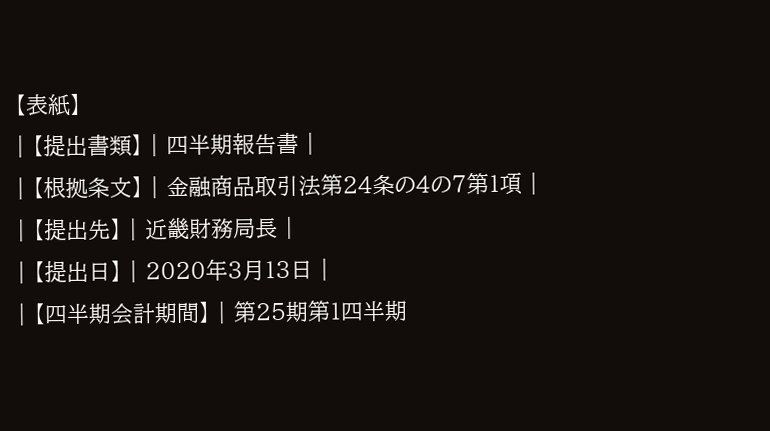【表紙】
| 【提出書類】 | 四半期報告書 |
| 【根拠条文】 | 金融商品取引法第24条の4の7第1項 |
| 【提出先】 | 近畿財務局長 |
| 【提出日】 | 2020年3月13日 |
| 【四半期会計期間】 | 第25期第1四半期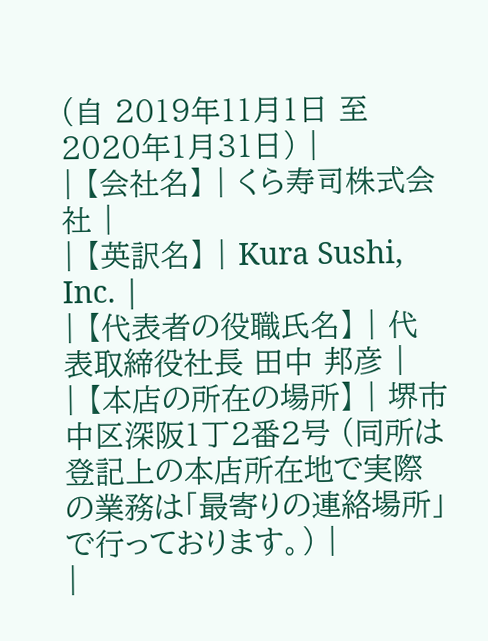(自 2019年11月1日 至 2020年1月31日) |
| 【会社名】 | くら寿司株式会社 |
| 【英訳名】 | Kura Sushi, Inc. |
| 【代表者の役職氏名】 | 代表取締役社長 田中 邦彦 |
| 【本店の所在の場所】 | 堺市中区深阪1丁2番2号 (同所は登記上の本店所在地で実際の業務は「最寄りの連絡場所」で行っております。) |
|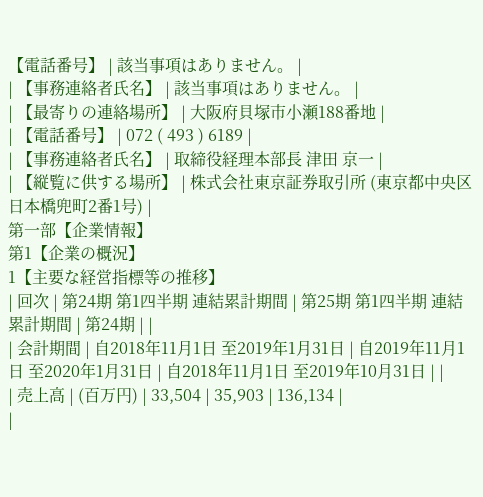【電話番号】 | 該当事項はありません。 |
| 【事務連絡者氏名】 | 該当事項はありません。 |
| 【最寄りの連絡場所】 | 大阪府貝塚市小瀬188番地 |
| 【電話番号】 | 072 ( 493 ) 6189 |
| 【事務連絡者氏名】 | 取締役経理本部長 津田 京一 |
| 【縦覧に供する場所】 | 株式会社東京証券取引所 (東京都中央区日本橋兜町2番1号) |
第一部【企業情報】
第1【企業の概況】
1【主要な経営指標等の推移】
| 回次 | 第24期 第1四半期 連結累計期間 | 第25期 第1四半期 連結累計期間 | 第24期 | |
| 会計期間 | 自2018年11月1日 至2019年1月31日 | 自2019年11月1日 至2020年1月31日 | 自2018年11月1日 至2019年10月31日 | |
| 売上高 | (百万円) | 33,504 | 35,903 | 136,134 |
|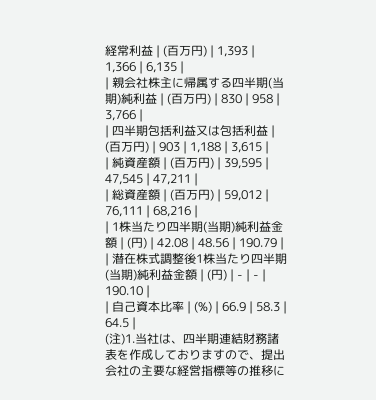経常利益 | (百万円) | 1,393 | 1,366 | 6,135 |
| 親会社株主に帰属する四半期(当期)純利益 | (百万円) | 830 | 958 | 3,766 |
| 四半期包括利益又は包括利益 | (百万円) | 903 | 1,188 | 3,615 |
| 純資産額 | (百万円) | 39,595 | 47,545 | 47,211 |
| 総資産額 | (百万円) | 59,012 | 76,111 | 68,216 |
| 1株当たり四半期(当期)純利益金額 | (円) | 42.08 | 48.56 | 190.79 |
| 潜在株式調整後1株当たり四半期(当期)純利益金額 | (円) | - | - | 190.10 |
| 自己資本比率 | (%) | 66.9 | 58.3 | 64.5 |
(注)1.当社は、四半期連結財務諸表を作成しておりますので、提出会社の主要な経営指標等の推移に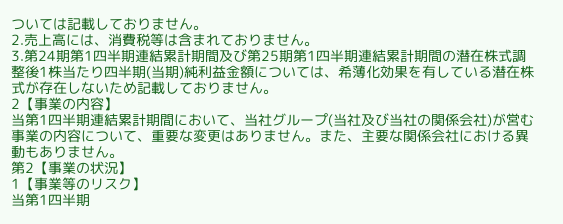ついては記載しておりません。
2.売上高には、消費税等は含まれておりません。
3.第24期第1四半期連結累計期間及び第25期第1四半期連結累計期間の潜在株式調整後1株当たり四半期(当期)純利益金額については、希薄化効果を有している潜在株式が存在しないため記載しておりません。
2【事業の内容】
当第1四半期連結累計期間において、当社グループ(当社及び当社の関係会社)が営む事業の内容について、重要な変更はありません。また、主要な関係会社における異動もありません。
第2【事業の状況】
1【事業等のリスク】
当第1四半期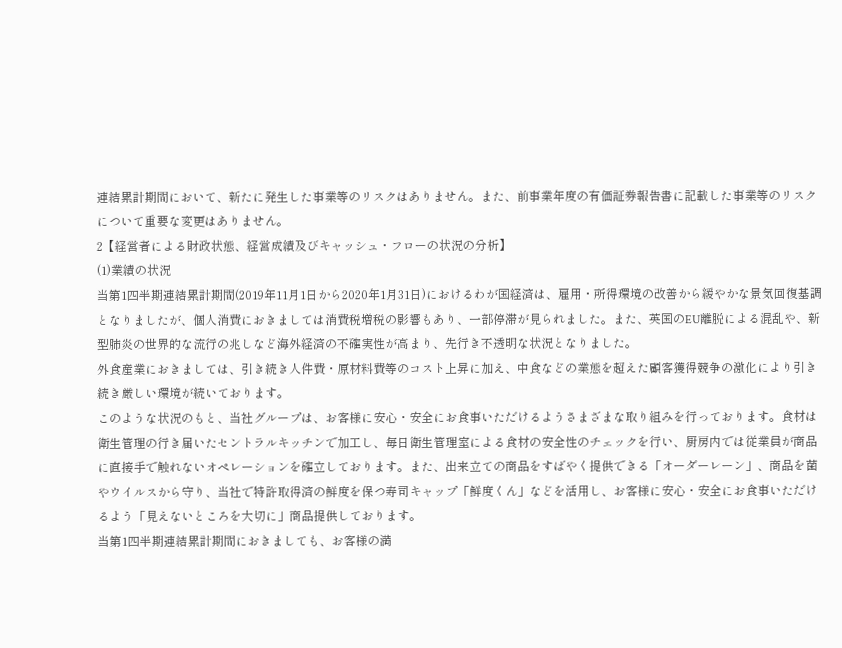連結累計期間において、新たに発生した事業等のリスクはありません。また、前事業年度の有価証券報告書に記載した事業等のリスクについて重要な変更はありません。
2【経営者による財政状態、経営成績及びキャッシュ・フローの状況の分析】
(1)業績の状況
当第1四半期連結累計期間(2019年11月1日から2020年1月31日)におけるわが国経済は、雇用・所得環境の改善から緩やかな景気回復基調となりましたが、個人消費におきましては消費税増税の影響もあり、一部停滞が見られました。また、英国のEU離脱による混乱や、新型肺炎の世界的な流行の兆しなど海外経済の不確実性が高まり、先行き不透明な状況となりました。
外食産業におきましては、引き続き人件費・原材料費等のコスト上昇に加え、中食などの業態を超えた顧客獲得競争の激化により引き続き厳しい環境が続いております。
このような状況のもと、当社グループは、お客様に安心・安全にお食事いただけるようさまざまな取り組みを行っております。食材は衛生管理の行き届いたセントラルキッチンで加工し、毎日衛生管理室による食材の安全性のチェックを行い、厨房内では従業員が商品に直接手で触れないオペレーションを確立しております。また、出来立ての商品をすばやく提供できる「オーダーレーン」、商品を菌やウイルスから守り、当社で特許取得済の鮮度を保つ寿司キャップ「鮮度くん」などを活用し、お客様に安心・安全にお食事いただけるよう「見えないところを大切に」商品提供しております。
当第1四半期連結累計期間におきましても、お客様の満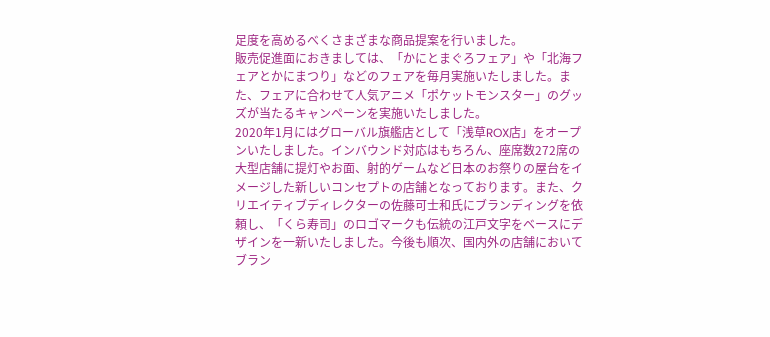足度を高めるべくさまざまな商品提案を行いました。
販売促進面におきましては、「かにとまぐろフェア」や「北海フェアとかにまつり」などのフェアを毎月実施いたしました。また、フェアに合わせて人気アニメ「ポケットモンスター」のグッズが当たるキャンペーンを実施いたしました。
2020年1月にはグローバル旗艦店として「浅草ROX店」をオープンいたしました。インバウンド対応はもちろん、座席数272席の大型店舗に提灯やお面、射的ゲームなど日本のお祭りの屋台をイメージした新しいコンセプトの店舗となっております。また、クリエイティブディレクターの佐藤可士和氏にブランディングを依頼し、「くら寿司」のロゴマークも伝統の江戸文字をベースにデザインを一新いたしました。今後も順次、国内外の店舗においてブラン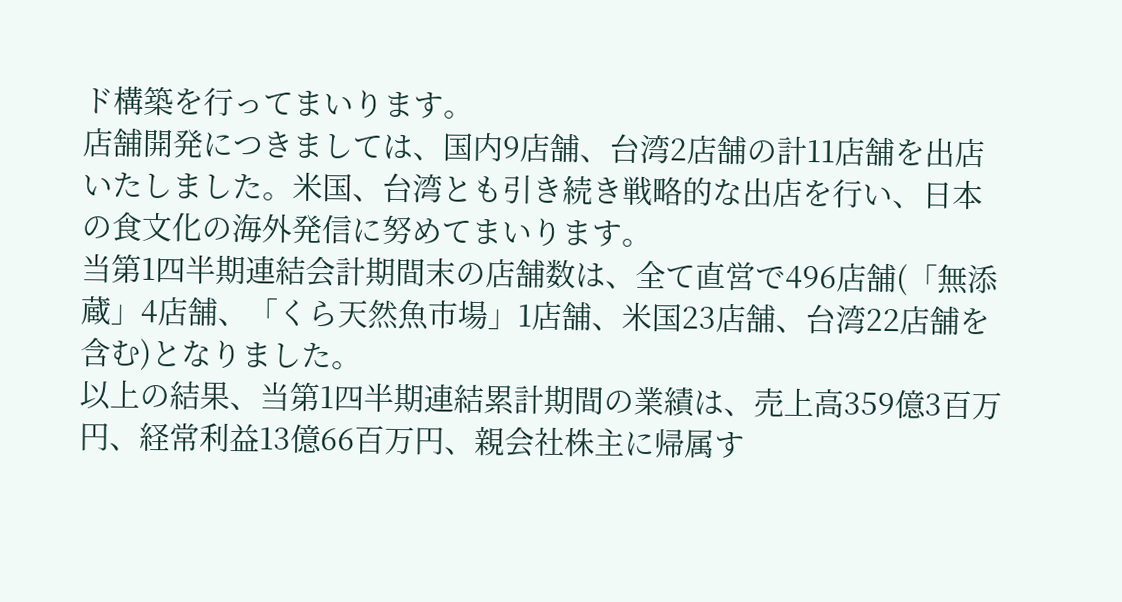ド構築を行ってまいります。
店舗開発につきましては、国内9店舗、台湾2店舗の計11店舗を出店いたしました。米国、台湾とも引き続き戦略的な出店を行い、日本の食文化の海外発信に努めてまいります。
当第1四半期連結会計期間末の店舗数は、全て直営で496店舗(「無添蔵」4店舗、「くら天然魚市場」1店舗、米国23店舗、台湾22店舗を含む)となりました。
以上の結果、当第1四半期連結累計期間の業績は、売上高359億3百万円、経常利益13億66百万円、親会社株主に帰属す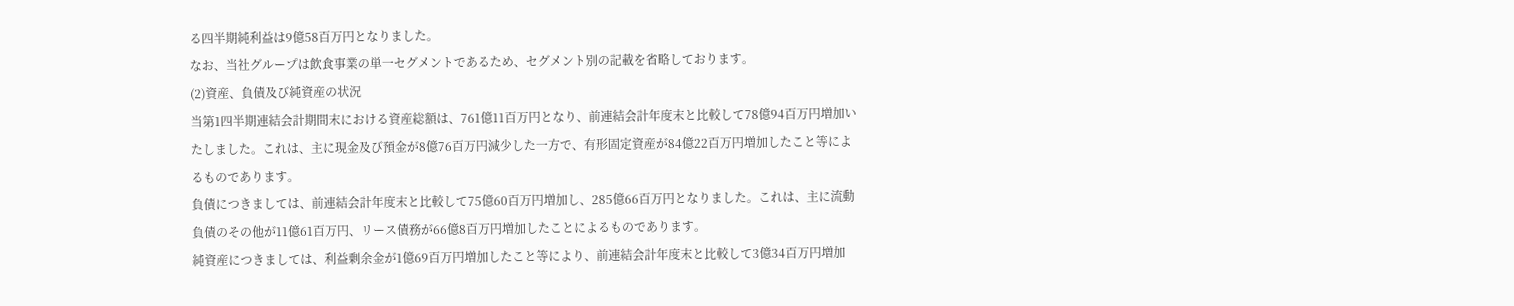る四半期純利益は9億58百万円となりました。
なお、当社グループは飲食事業の単一セグメントであるため、セグメント別の記載を省略しております。
(2)資産、負債及び純資産の状況
当第1四半期連結会計期間末における資産総額は、761億11百万円となり、前連結会計年度末と比較して78億94百万円増加いたしました。これは、主に現金及び預金が8億76百万円減少した一方で、有形固定資産が84億22百万円増加したこと等によるものであります。
負債につきましては、前連結会計年度末と比較して75億60百万円増加し、285億66百万円となりました。これは、主に流動負債のその他が11億61百万円、リース債務が66億8百万円増加したことによるものであります。
純資産につきましては、利益剰余金が1億69百万円増加したこと等により、前連結会計年度末と比較して3億34百万円増加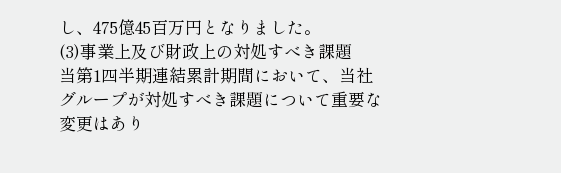し、475億45百万円となりました。
(3)事業上及び財政上の対処すべき課題
当第1四半期連結累計期間において、当社グループが対処すべき課題について重要な変更はあり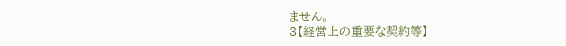ません。
3【経営上の重要な契約等】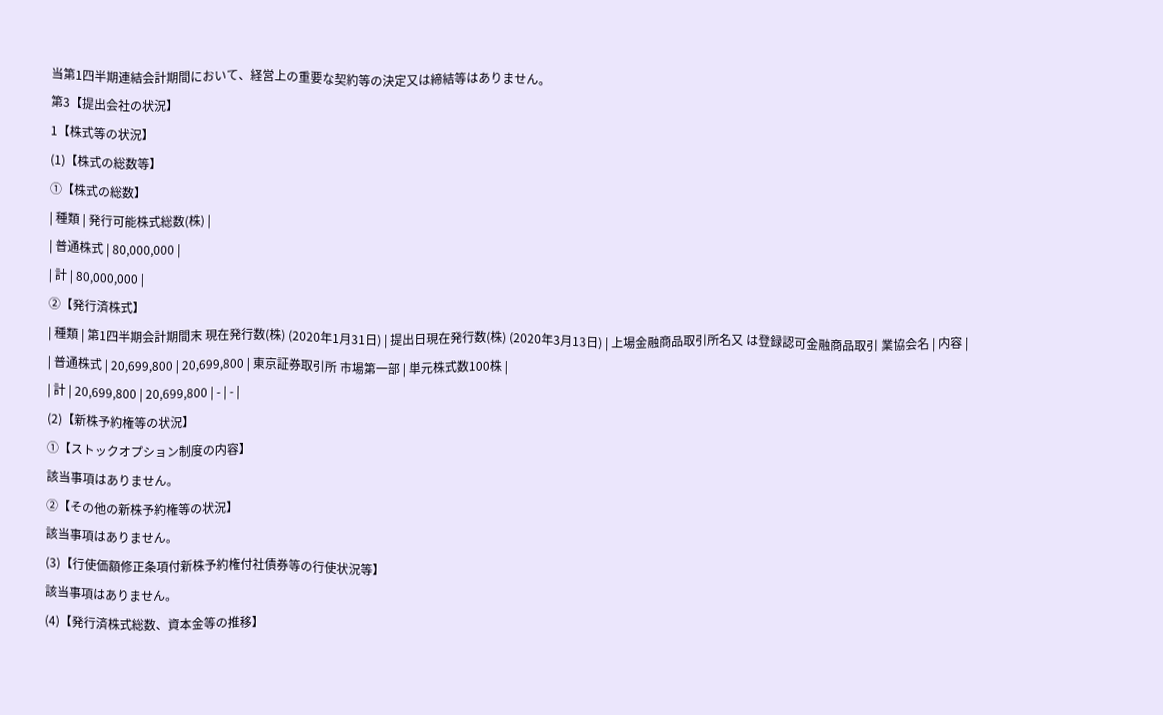当第1四半期連結会計期間において、経営上の重要な契約等の決定又は締結等はありません。
第3【提出会社の状況】
1【株式等の状況】
(1)【株式の総数等】
①【株式の総数】
| 種類 | 発行可能株式総数(株) |
| 普通株式 | 80,000,000 |
| 計 | 80,000,000 |
②【発行済株式】
| 種類 | 第1四半期会計期間末 現在発行数(株) (2020年1月31日) | 提出日現在発行数(株) (2020年3月13日) | 上場金融商品取引所名又 は登録認可金融商品取引 業協会名 | 内容 |
| 普通株式 | 20,699,800 | 20,699,800 | 東京証券取引所 市場第一部 | 単元株式数100株 |
| 計 | 20,699,800 | 20,699,800 | - | - |
(2)【新株予約権等の状況】
①【ストックオプション制度の内容】
該当事項はありません。
②【その他の新株予約権等の状況】
該当事項はありません。
(3)【行使価額修正条項付新株予約権付社債券等の行使状況等】
該当事項はありません。
(4)【発行済株式総数、資本金等の推移】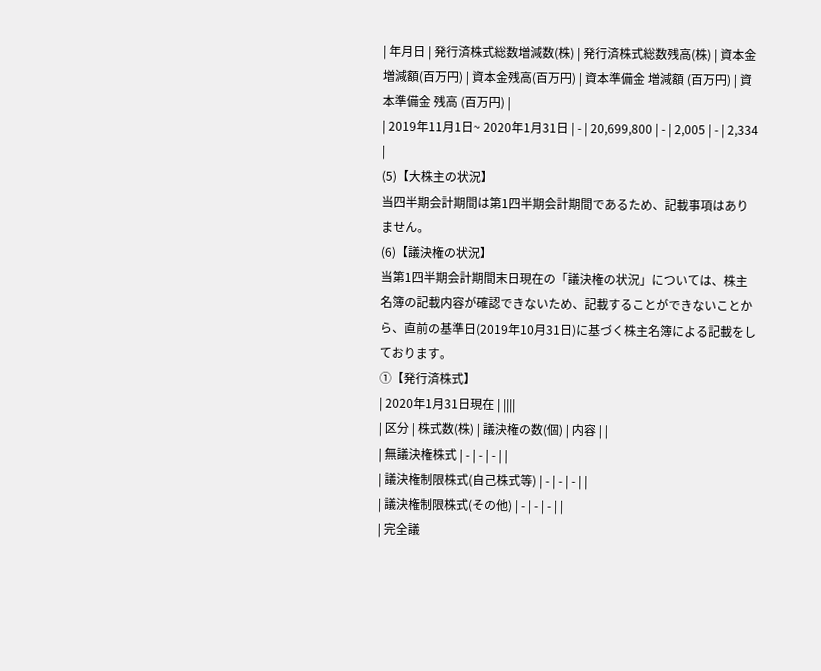| 年月日 | 発行済株式総数増減数(株) | 発行済株式総数残高(株) | 資本金増減額(百万円) | 資本金残高(百万円) | 資本準備金 増減額 (百万円) | 資本準備金 残高 (百万円) |
| 2019年11月1日~ 2020年1月31日 | - | 20,699,800 | - | 2,005 | - | 2,334 |
(5)【大株主の状況】
当四半期会計期間は第1四半期会計期間であるため、記載事項はありません。
(6)【議決権の状況】
当第1四半期会計期間末日現在の「議決権の状況」については、株主名簿の記載内容が確認できないため、記載することができないことから、直前の基準日(2019年10月31日)に基づく株主名簿による記載をしております。
①【発行済株式】
| 2020年1月31日現在 | ||||
| 区分 | 株式数(株) | 議決権の数(個) | 内容 | |
| 無議決権株式 | - | - | - | |
| 議決権制限株式(自己株式等) | - | - | - | |
| 議決権制限株式(その他) | - | - | - | |
| 完全議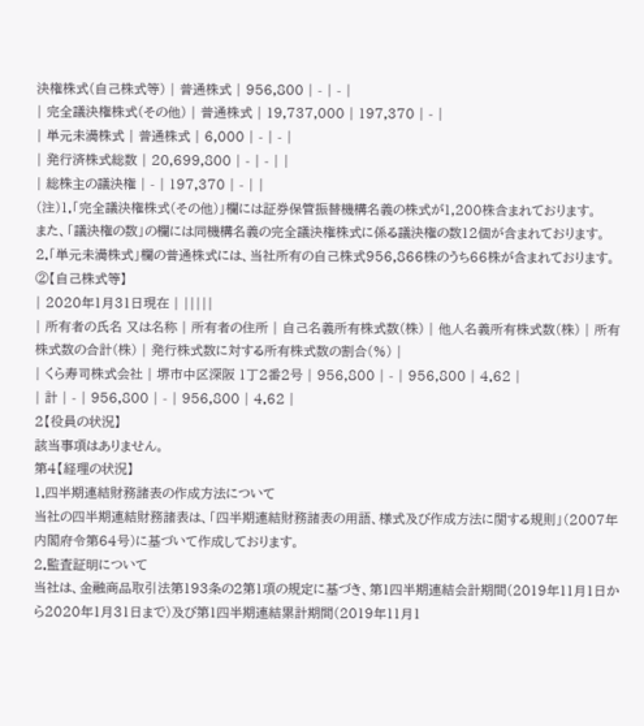決権株式(自己株式等) | 普通株式 | 956,800 | - | - |
| 完全議決権株式(その他) | 普通株式 | 19,737,000 | 197,370 | - |
| 単元未満株式 | 普通株式 | 6,000 | - | - |
| 発行済株式総数 | 20,699,800 | - | - | |
| 総株主の議決権 | - | 197,370 | - | |
(注)1.「完全議決権株式(その他)」欄には証券保管振替機構名義の株式が1,200株含まれております。
また、「議決権の数」の欄には同機構名義の完全議決権株式に係る議決権の数12個が含まれております。
2.「単元未満株式」欄の普通株式には、当社所有の自己株式956,866株のうち66株が含まれております。
②【自己株式等】
| 2020年1月31日現在 | |||||
| 所有者の氏名 又は名称 | 所有者の住所 | 自己名義所有株式数(株) | 他人名義所有株式数(株) | 所有株式数の合計(株) | 発行株式数に対する所有株式数の割合(%) |
| くら寿司株式会社 | 堺市中区深阪 1丁2番2号 | 956,800 | - | 956,800 | 4.62 |
| 計 | - | 956,800 | - | 956,800 | 4.62 |
2【役員の状況】
該当事項はありません。
第4【経理の状況】
1.四半期連結財務諸表の作成方法について
当社の四半期連結財務諸表は、「四半期連結財務諸表の用語、様式及び作成方法に関する規則」(2007年内閣府令第64号)に基づいて作成しております。
2.監査証明について
当社は、金融商品取引法第193条の2第1項の規定に基づき、第1四半期連結会計期間(2019年11月1日から2020年1月31日まで)及び第1四半期連結累計期間(2019年11月1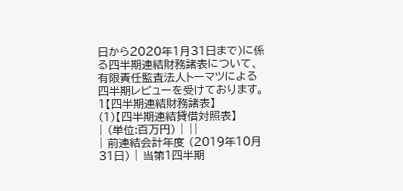日から2020年1月31日まで)に係る四半期連結財務諸表について、有限責任監査法人トーマツによる四半期レビューを受けております。
1【四半期連結財務諸表】
(1)【四半期連結貸借対照表】
| (単位:百万円) | ||
| 前連結会計年度 (2019年10月31日) | 当第1四半期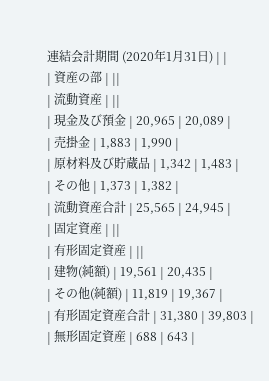連結会計期間 (2020年1月31日) | |
| 資産の部 | ||
| 流動資産 | ||
| 現金及び預金 | 20,965 | 20,089 |
| 売掛金 | 1,883 | 1,990 |
| 原材料及び貯蔵品 | 1,342 | 1,483 |
| その他 | 1,373 | 1,382 |
| 流動資産合計 | 25,565 | 24,945 |
| 固定資産 | ||
| 有形固定資産 | ||
| 建物(純額) | 19,561 | 20,435 |
| その他(純額) | 11,819 | 19,367 |
| 有形固定資産合計 | 31,380 | 39,803 |
| 無形固定資産 | 688 | 643 |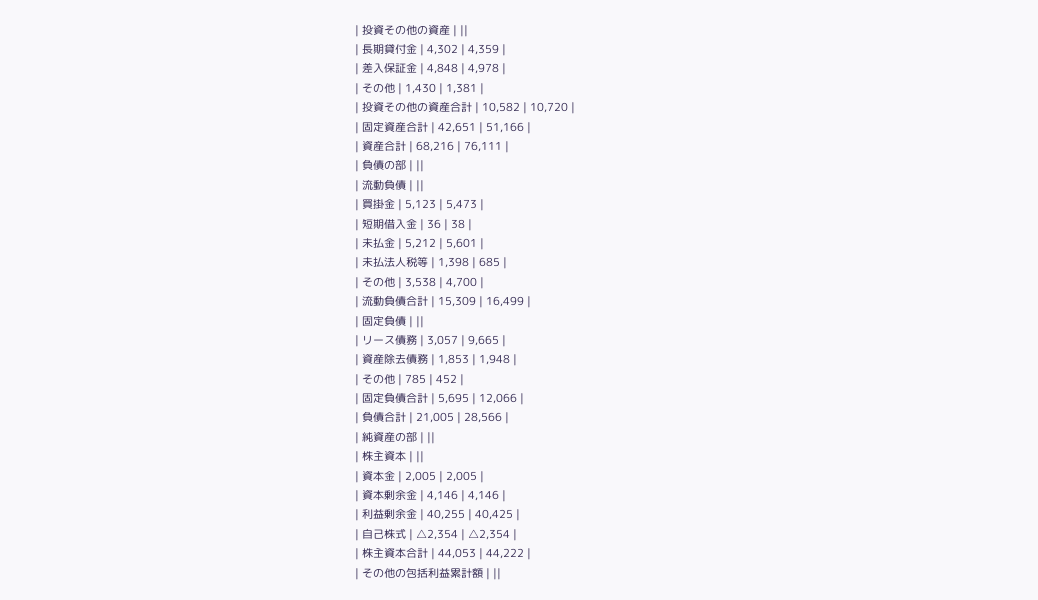| 投資その他の資産 | ||
| 長期貸付金 | 4,302 | 4,359 |
| 差入保証金 | 4,848 | 4,978 |
| その他 | 1,430 | 1,381 |
| 投資その他の資産合計 | 10,582 | 10,720 |
| 固定資産合計 | 42,651 | 51,166 |
| 資産合計 | 68,216 | 76,111 |
| 負債の部 | ||
| 流動負債 | ||
| 買掛金 | 5,123 | 5,473 |
| 短期借入金 | 36 | 38 |
| 未払金 | 5,212 | 5,601 |
| 未払法人税等 | 1,398 | 685 |
| その他 | 3,538 | 4,700 |
| 流動負債合計 | 15,309 | 16,499 |
| 固定負債 | ||
| リース債務 | 3,057 | 9,665 |
| 資産除去債務 | 1,853 | 1,948 |
| その他 | 785 | 452 |
| 固定負債合計 | 5,695 | 12,066 |
| 負債合計 | 21,005 | 28,566 |
| 純資産の部 | ||
| 株主資本 | ||
| 資本金 | 2,005 | 2,005 |
| 資本剰余金 | 4,146 | 4,146 |
| 利益剰余金 | 40,255 | 40,425 |
| 自己株式 | △2,354 | △2,354 |
| 株主資本合計 | 44,053 | 44,222 |
| その他の包括利益累計額 | ||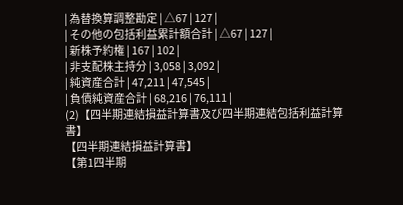| 為替換算調整勘定 | △67 | 127 |
| その他の包括利益累計額合計 | △67 | 127 |
| 新株予約権 | 167 | 102 |
| 非支配株主持分 | 3,058 | 3,092 |
| 純資産合計 | 47,211 | 47,545 |
| 負債純資産合計 | 68,216 | 76,111 |
(2)【四半期連結損益計算書及び四半期連結包括利益計算書】
【四半期連結損益計算書】
【第1四半期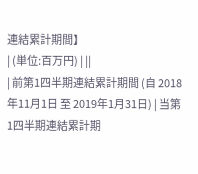連結累計期間】
| (単位:百万円) | ||
| 前第1四半期連結累計期間 (自 2018年11月1日 至 2019年1月31日) | 当第1四半期連結累計期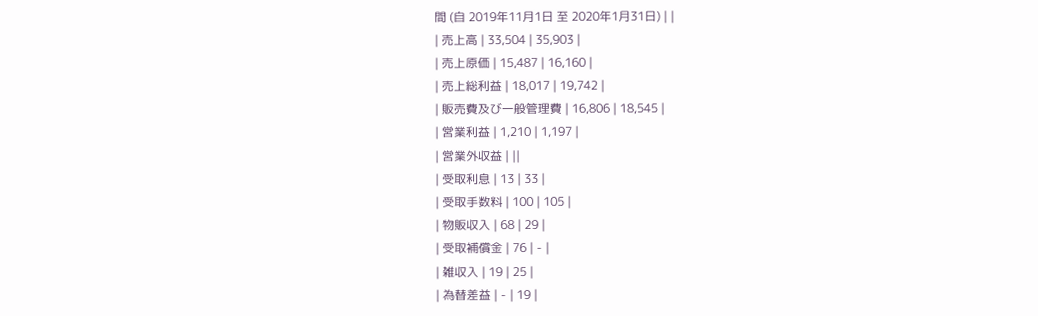間 (自 2019年11月1日 至 2020年1月31日) | |
| 売上高 | 33,504 | 35,903 |
| 売上原価 | 15,487 | 16,160 |
| 売上総利益 | 18,017 | 19,742 |
| 販売費及び一般管理費 | 16,806 | 18,545 |
| 営業利益 | 1,210 | 1,197 |
| 営業外収益 | ||
| 受取利息 | 13 | 33 |
| 受取手数料 | 100 | 105 |
| 物販収入 | 68 | 29 |
| 受取補償金 | 76 | - |
| 雑収入 | 19 | 25 |
| 為替差益 | - | 19 |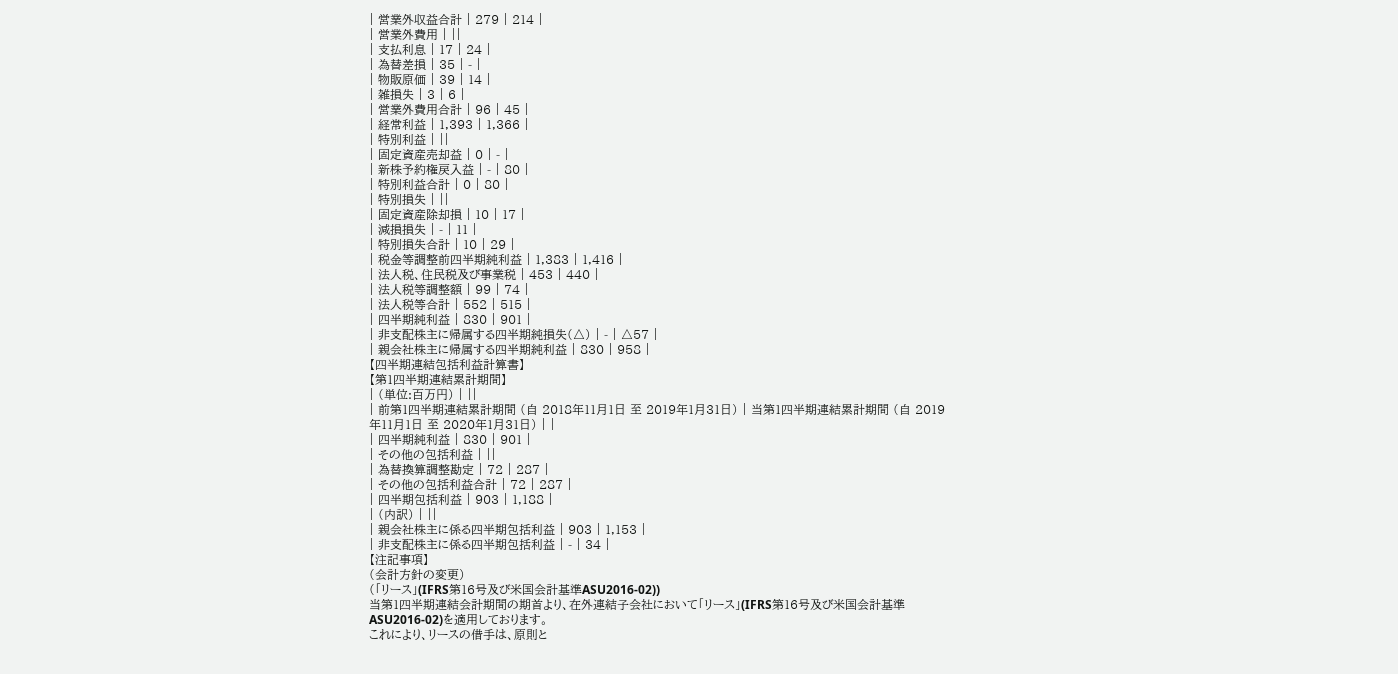| 営業外収益合計 | 279 | 214 |
| 営業外費用 | ||
| 支払利息 | 17 | 24 |
| 為替差損 | 35 | - |
| 物販原価 | 39 | 14 |
| 雑損失 | 3 | 6 |
| 営業外費用合計 | 96 | 45 |
| 経常利益 | 1,393 | 1,366 |
| 特別利益 | ||
| 固定資産売却益 | 0 | - |
| 新株予約権戻入益 | - | 80 |
| 特別利益合計 | 0 | 80 |
| 特別損失 | ||
| 固定資産除却損 | 10 | 17 |
| 減損損失 | - | 11 |
| 特別損失合計 | 10 | 29 |
| 税金等調整前四半期純利益 | 1,383 | 1,416 |
| 法人税、住民税及び事業税 | 453 | 440 |
| 法人税等調整額 | 99 | 74 |
| 法人税等合計 | 552 | 515 |
| 四半期純利益 | 830 | 901 |
| 非支配株主に帰属する四半期純損失(△) | - | △57 |
| 親会社株主に帰属する四半期純利益 | 830 | 958 |
【四半期連結包括利益計算書】
【第1四半期連結累計期間】
| (単位:百万円) | ||
| 前第1四半期連結累計期間 (自 2018年11月1日 至 2019年1月31日) | 当第1四半期連結累計期間 (自 2019年11月1日 至 2020年1月31日) | |
| 四半期純利益 | 830 | 901 |
| その他の包括利益 | ||
| 為替換算調整勘定 | 72 | 287 |
| その他の包括利益合計 | 72 | 287 |
| 四半期包括利益 | 903 | 1,188 |
| (内訳) | ||
| 親会社株主に係る四半期包括利益 | 903 | 1,153 |
| 非支配株主に係る四半期包括利益 | - | 34 |
【注記事項】
(会計方針の変更)
(「リース」(IFRS第16号及び米国会計基準ASU2016-02))
当第1四半期連結会計期間の期首より、在外連結子会社において「リース」(IFRS第16号及び米国会計基準ASU2016-02)を適用しております。
これにより、リースの借手は、原則と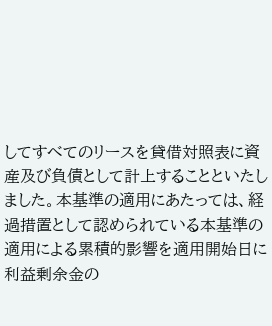してすべてのリースを貸借対照表に資産及び負債として計上することといたしました。本基準の適用にあたっては、経過措置として認められている本基準の適用による累積的影響を適用開始日に利益剰余金の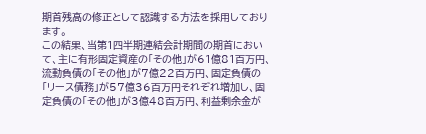期首残高の修正として認識する方法を採用しております。
この結果、当第1四半期連結会計期間の期首において、主に有形固定資産の「その他」が61億81百万円、流動負債の「その他」が7億22百万円、固定負債の「リース債務」が57億36百万円それぞれ増加し、固定負債の「その他」が3億48百万円、利益剰余金が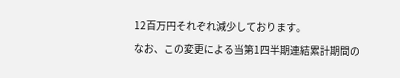12百万円それぞれ減少しております。
なお、この変更による当第1四半期連結累計期間の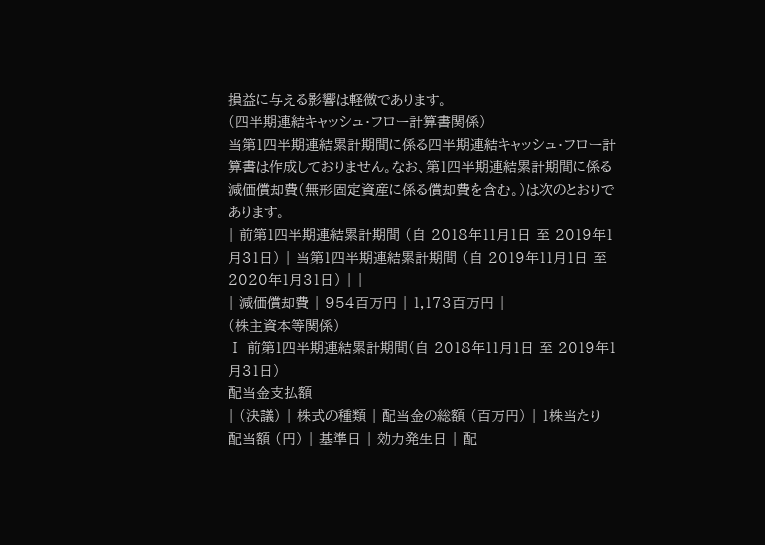損益に与える影響は軽微であります。
(四半期連結キャッシュ・フロー計算書関係)
当第1四半期連結累計期間に係る四半期連結キャッシュ・フロー計算書は作成しておりません。なお、第1四半期連結累計期間に係る減価償却費(無形固定資産に係る償却費を含む。)は次のとおりであります。
| 前第1四半期連結累計期間 (自 2018年11月1日 至 2019年1月31日) | 当第1四半期連結累計期間 (自 2019年11月1日 至 2020年1月31日) | |
| 減価償却費 | 954百万円 | 1,173百万円 |
(株主資本等関係)
Ⅰ 前第1四半期連結累計期間(自 2018年11月1日 至 2019年1月31日)
配当金支払額
| (決議) | 株式の種類 | 配当金の総額 (百万円) | 1株当たり 配当額 (円) | 基準日 | 効力発生日 | 配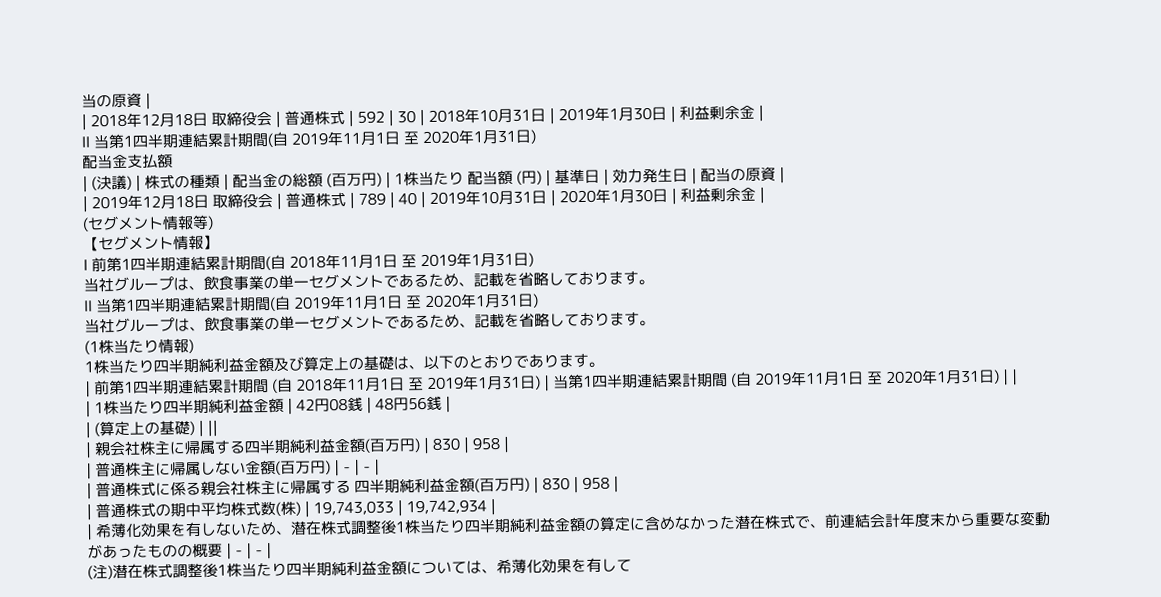当の原資 |
| 2018年12月18日 取締役会 | 普通株式 | 592 | 30 | 2018年10月31日 | 2019年1月30日 | 利益剰余金 |
Ⅱ 当第1四半期連結累計期間(自 2019年11月1日 至 2020年1月31日)
配当金支払額
| (決議) | 株式の種類 | 配当金の総額 (百万円) | 1株当たり 配当額 (円) | 基準日 | 効力発生日 | 配当の原資 |
| 2019年12月18日 取締役会 | 普通株式 | 789 | 40 | 2019年10月31日 | 2020年1月30日 | 利益剰余金 |
(セグメント情報等)
【セグメント情報】
Ⅰ 前第1四半期連結累計期間(自 2018年11月1日 至 2019年1月31日)
当社グループは、飲食事業の単一セグメントであるため、記載を省略しております。
Ⅱ 当第1四半期連結累計期間(自 2019年11月1日 至 2020年1月31日)
当社グループは、飲食事業の単一セグメントであるため、記載を省略しております。
(1株当たり情報)
1株当たり四半期純利益金額及び算定上の基礎は、以下のとおりであります。
| 前第1四半期連結累計期間 (自 2018年11月1日 至 2019年1月31日) | 当第1四半期連結累計期間 (自 2019年11月1日 至 2020年1月31日) | |
| 1株当たり四半期純利益金額 | 42円08銭 | 48円56銭 |
| (算定上の基礎) | ||
| 親会社株主に帰属する四半期純利益金額(百万円) | 830 | 958 |
| 普通株主に帰属しない金額(百万円) | - | - |
| 普通株式に係る親会社株主に帰属する 四半期純利益金額(百万円) | 830 | 958 |
| 普通株式の期中平均株式数(株) | 19,743,033 | 19,742,934 |
| 希薄化効果を有しないため、潜在株式調整後1株当たり四半期純利益金額の算定に含めなかった潜在株式で、前連結会計年度末から重要な変動があったものの概要 | - | - |
(注)潜在株式調整後1株当たり四半期純利益金額については、希薄化効果を有して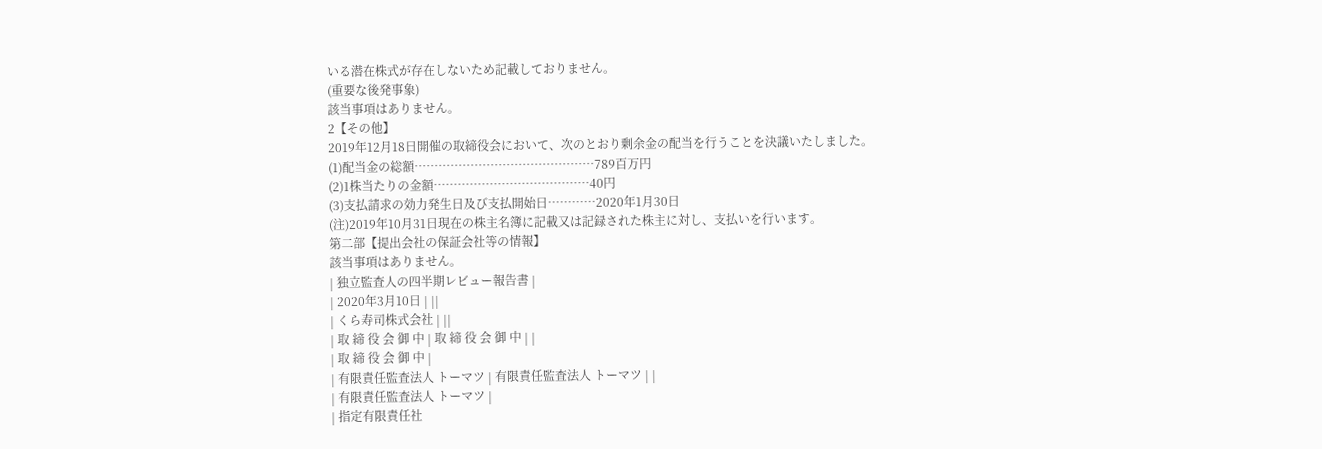いる潜在株式が存在しないため記載しておりません。
(重要な後発事象)
該当事項はありません。
2【その他】
2019年12月18日開催の取締役会において、次のとおり剰余金の配当を行うことを決議いたしました。
(1)配当金の総額………………………………………789百万円
(2)1株当たりの金額…………………………………40円
(3)支払請求の効力発生日及び支払開始日…………2020年1月30日
(注)2019年10月31日現在の株主名簿に記載又は記録された株主に対し、支払いを行います。
第二部【提出会社の保証会社等の情報】
該当事項はありません。
| 独立監査人の四半期レビュー報告書 |
| 2020年3月10日 | ||
| くら寿司株式会社 | ||
| 取 締 役 会 御 中 | 取 締 役 会 御 中 | |
| 取 締 役 会 御 中 |
| 有限責任監査法人 トーマツ | 有限責任監査法人 トーマツ | |
| 有限責任監査法人 トーマツ |
| 指定有限責任社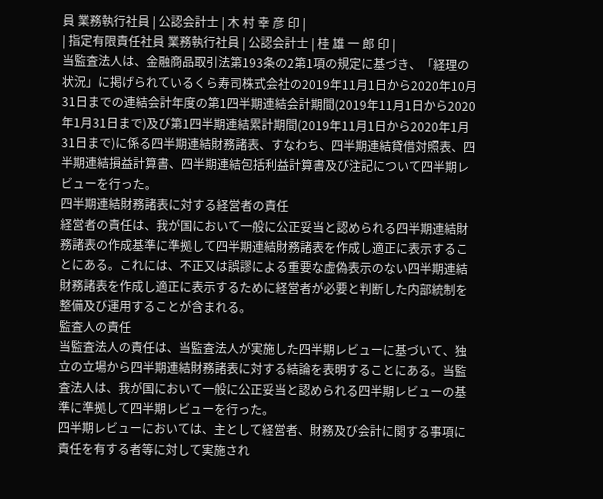員 業務執行社員 | 公認会計士 | 木 村 幸 彦 印 |
| 指定有限責任社員 業務執行社員 | 公認会計士 | 桂 雄 一 郎 印 |
当監査法人は、金融商品取引法第193条の2第1項の規定に基づき、「経理の状況」に掲げられているくら寿司株式会社の2019年11月1日から2020年10月31日までの連結会計年度の第1四半期連結会計期間(2019年11月1日から2020年1月31日まで)及び第1四半期連結累計期間(2019年11月1日から2020年1月31日まで)に係る四半期連結財務諸表、すなわち、四半期連結貸借対照表、四半期連結損益計算書、四半期連結包括利益計算書及び注記について四半期レビューを行った。
四半期連結財務諸表に対する経営者の責任
経営者の責任は、我が国において一般に公正妥当と認められる四半期連結財務諸表の作成基準に準拠して四半期連結財務諸表を作成し適正に表示することにある。これには、不正又は誤謬による重要な虚偽表示のない四半期連結財務諸表を作成し適正に表示するために経営者が必要と判断した内部統制を整備及び運用することが含まれる。
監査人の責任
当監査法人の責任は、当監査法人が実施した四半期レビューに基づいて、独立の立場から四半期連結財務諸表に対する結論を表明することにある。当監査法人は、我が国において一般に公正妥当と認められる四半期レビューの基準に準拠して四半期レビューを行った。
四半期レビューにおいては、主として経営者、財務及び会計に関する事項に責任を有する者等に対して実施され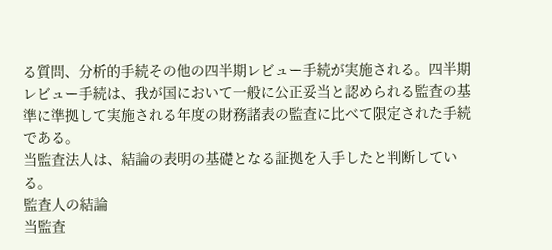る質問、分析的手続その他の四半期レビュー手続が実施される。四半期レビュー手続は、我が国において一般に公正妥当と認められる監査の基準に準拠して実施される年度の財務諸表の監査に比べて限定された手続である。
当監査法人は、結論の表明の基礎となる証拠を入手したと判断している。
監査人の結論
当監査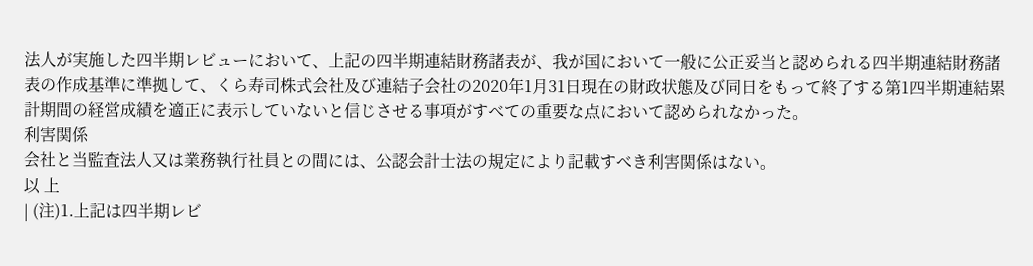法人が実施した四半期レビューにおいて、上記の四半期連結財務諸表が、我が国において一般に公正妥当と認められる四半期連結財務諸表の作成基準に準拠して、くら寿司株式会社及び連結子会社の2020年1月31日現在の財政状態及び同日をもって終了する第1四半期連結累計期間の経営成績を適正に表示していないと信じさせる事項がすべての重要な点において認められなかった。
利害関係
会社と当監査法人又は業務執行社員との間には、公認会計士法の規定により記載すべき利害関係はない。
以 上
| (注)1.上記は四半期レビ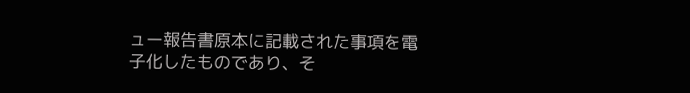ュー報告書原本に記載された事項を電子化したものであり、そ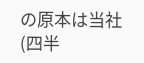の原本は当社(四半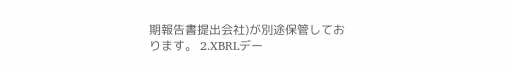期報告書提出会社)が別途保管しております。 2.XBRLデー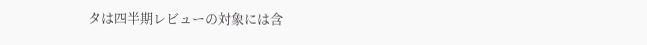タは四半期レビューの対象には含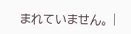まれていません。 |